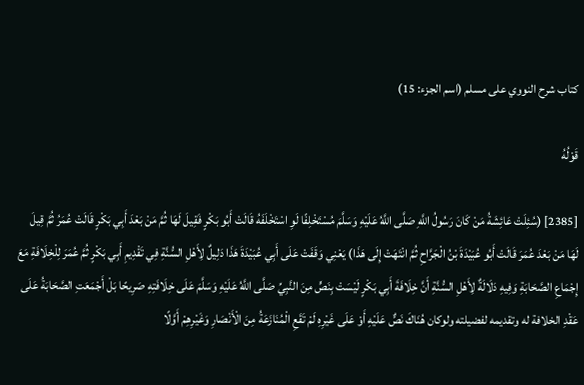كتاب شرح النووي على مسلم (اسم الجزء: 15)

قَوْلُهُ

[2385] (سُئِلَتْ عَائِشَةُ مَنْ كَانَ رَسُولُ اللَّهِ صَلَّى اللَّهُ عَلَيْهِ وَسَلَّمَ مُسْتَخْلِفًا لَوِ اسْتَخْلَفَهُ قَالَتْ أَبُو بَكْرٍ فَقِيلَ لَهَا ثُمَّ مَنْ بَعْدَ أَبِي بَكْرٍ قَالَتْ عُمَرُ ثُمَّ قِيلَ لَهَا مَنْ بَعْدَ عُمَرَ قَالَتْ أَبُو عُبَيْدَةَ بْنُ الْجَرَّاحِ ثُمَّ انْتَهَتْ إِلَى هَذَا) يَعْنِي وَقَفَتْ عَلَى أَبِي عُبَيْدَةَ هَذَا دَلِيلٌ لِأَهْلِ السُّنَّةِ فِي تَقْدِيمِ أَبِي بَكْرٍ ثُمَّ عُمَرَ لِلْخِلَافَةِ مَعَ إِجْمَاعِ الصَّحَابَةِ وَفِيهِ دَلَالَةٌ لِأَهْلِ السُّنَّةِ أَنَّ خِلَافَةَ أَبِي بَكْرٍ لَيْسَتْ بِنَصٍّ مِنَ النَّبِيِّ صَلَّى اللَّهُ عَلَيْهِ وَسَلَّمَ عَلَى خِلَافَتِهِ صَرِيحًا بَلْ أَجْمَعَتِ الصَّحَابَةُ عَلَى عَقْدِ الخلافة له وتقديمه لفضيلته ولوكان هُنَاكَ نَصٌّ عَلَيْهِ أَوْ عَلَى غَيْرِهِ لَمْ تَقَعِ الْمُنَازَعَةُ مِنَ الْأَنْصَارِ وَغَيْرِهِمْ أَوَّلًا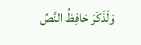وَلَذَكَرَ حَافِظُ النَّصِّ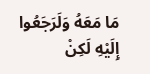مَا مَعَهُ وَلَرَجَعُوا إِلَيْهِ لَكِنْ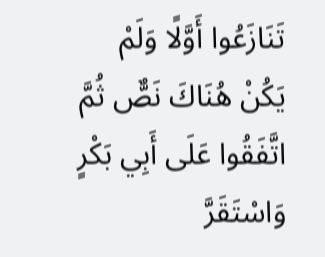تَنَازَعُوا أَوَّلًا وَلَمْ يَكُنْ هُنَاكَ نَصٌّ ثُمَّ اتَّفَقُوا عَلَى أَبِي بَكْرٍ وَاسْتَقَرَّ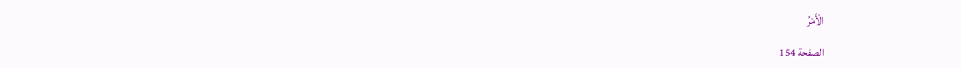الْأَمْرُ

الصفحة 154